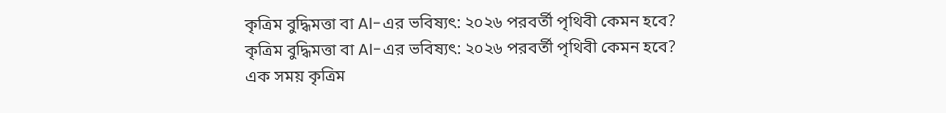কৃত্রিম বুদ্ধিমত্তা বা AI-এর ভবিষ্যৎ: ২০২৬ পরবর্তী পৃথিবী কেমন হবে?
কৃত্রিম বুদ্ধিমত্তা বা AI-এর ভবিষ্যৎ: ২০২৬ পরবর্তী পৃথিবী কেমন হবে?
এক সময় কৃত্রিম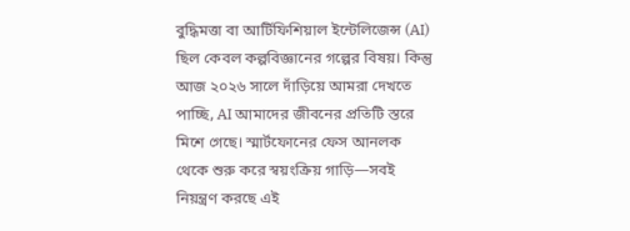বুদ্ধিমত্তা বা আর্টিফিশিয়াল ইন্টেলিজেন্স (AI) ছিল কেবল কল্পবিজ্ঞানের গল্পের বিষয়। কিন্তু আজ ২০২৬ সালে দাঁড়িয়ে আমরা দেখতে পাচ্ছি, AI আমাদের জীবনের প্রতিটি স্তরে মিশে গেছে। স্মার্টফোনের ফেস আনলক থেকে শুরু করে স্বয়ংক্রিয় গাড়ি—সবই নিয়ন্ত্রণ করছে এই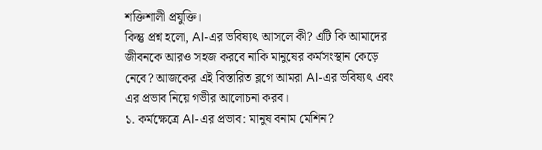শক্তিশালী প্রযুক্তি।
কিন্তু প্রশ্ন হলো, AI-এর ভবিষ্যৎ আসলে কী? এটি কি আমাদের জীবনকে আরও সহজ করবে নাকি মানুষের কর্মসংস্থান কেড়ে নেবে? আজকের এই বিস্তারিত ব্লগে আমরা AI-এর ভবিষ্যৎ এবং এর প্রভাব নিয়ে গভীর আলোচনা করব।
১. কর্মক্ষেত্রে AI-এর প্রভাব: মানুষ বনাম মেশিন?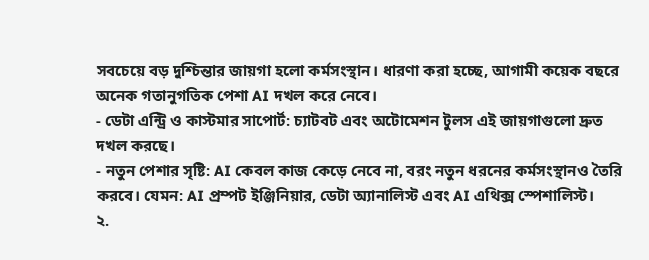সবচেয়ে বড় দুশ্চিন্তার জায়গা হলো কর্মসংস্থান। ধারণা করা হচ্ছে, আগামী কয়েক বছরে অনেক গতানুগতিক পেশা AI দখল করে নেবে।
- ডেটা এন্ট্রি ও কাস্টমার সাপোর্ট: চ্যাটবট এবং অটোমেশন টুলস এই জায়গাগুলো দ্রুত দখল করছে।
- নতুন পেশার সৃষ্টি: AI কেবল কাজ কেড়ে নেবে না, বরং নতুন ধরনের কর্মসংস্থানও তৈরি করবে। যেমন: AI প্রম্পট ইঞ্জিনিয়ার, ডেটা অ্যানালিস্ট এবং AI এথিক্স স্পেশালিস্ট।
২.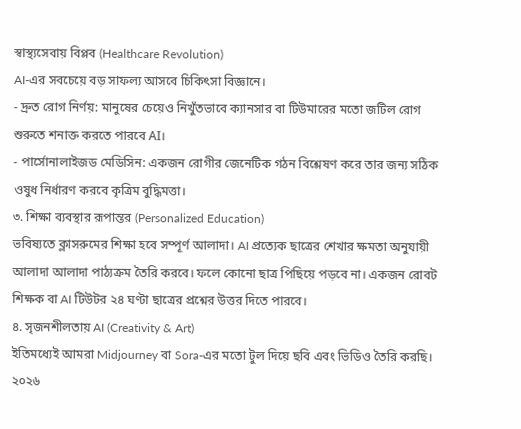স্বাস্থ্যসেবায় বিপ্লব (Healthcare Revolution)
AI-এর সবচেয়ে বড় সাফল্য আসবে চিকিৎসা বিজ্ঞানে।
- দ্রুত রোগ নির্ণয়: মানুষের চেয়েও নিখুঁতভাবে ক্যানসার বা টিউমারের মতো জটিল রোগ শুরুতে শনাক্ত করতে পারবে AI।
- পার্সোনালাইজড মেডিসিন: একজন রোগীর জেনেটিক গঠন বিশ্লেষণ করে তার জন্য সঠিক ওষুধ নির্ধারণ করবে কৃত্রিম বুদ্ধিমত্তা।
৩. শিক্ষা ব্যবস্থার রূপান্তর (Personalized Education)
ভবিষ্যতে ক্লাসরুমের শিক্ষা হবে সম্পূর্ণ আলাদা। AI প্রত্যেক ছাত্রের শেখার ক্ষমতা অনুযায়ী আলাদা আলাদা পাঠ্যক্রম তৈরি করবে। ফলে কোনো ছাত্র পিছিয়ে পড়বে না। একজন রোবট শিক্ষক বা AI টিউটর ২৪ ঘণ্টা ছাত্রের প্রশ্নের উত্তর দিতে পারবে।
৪. সৃজনশীলতায় AI (Creativity & Art)
ইতিমধ্যেই আমরা Midjourney বা Sora-এর মতো টুল দিয়ে ছবি এবং ভিডিও তৈরি করছি। ২০২৬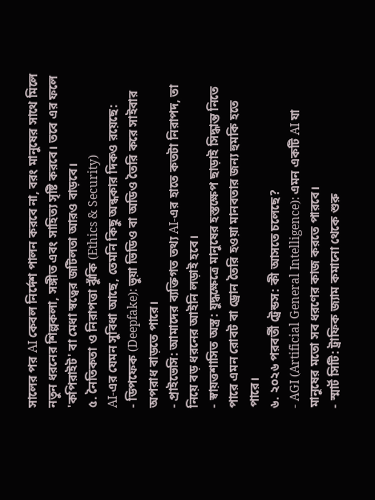সালের পর AI কেবল নির্দেশ পালন করবে না, বরং মানুষের সাথে মিলে নতুন ধরনের শিল্পকলা, সঙ্গীত এবং সাহিত্য সৃষ্টি করবে। তবে এর ফলে 'কপিরাইট' বা মেধা স্বত্বের জটিলতা আরও বাড়বে।
৫. নৈতিকতা ও নিরাপত্তা ঝুঁকি (Ethics & Security)
AI-এর যেমন সুবিধা আছে, তেমনি কিছু অন্ধকার দিকও রয়েছে:
- ডিপফেক (Deepfake): ভুয়া ভিডিও বা অডিও তৈরি করে সাইবার অপরাধ বাড়তে পারে।
- প্রাইভেসি: আমাদের ব্যক্তিগত তথ্য AI-এর হাতে কতটা নিরাপদ, তা নিয়ে বড় ধরনের আইনি লড়াই হবে।
- স্বায়ত্তশাসিত অস্ত্র: যুদ্ধক্ষেত্রে মানুষের হস্তক্ষেপ ছাড়াই সিদ্ধান্ত নিতে পারে এমন রোবট বা ড্রোন তৈরি হওয়া মানবতার জন্য হুমকি হতে পারে।
৬. ২০২৬ পরবর্তী ট্রেন্ডস: কী আসতে চলেছে?
- AGI (Artificial General Intelligence): এমন একটি AI যা মানুষের মতো সব ধরণের কাজ করতে পারবে।
- স্মার্ট সিটি: ট্রাফিক জ্যাম কমানো থেকে শুরু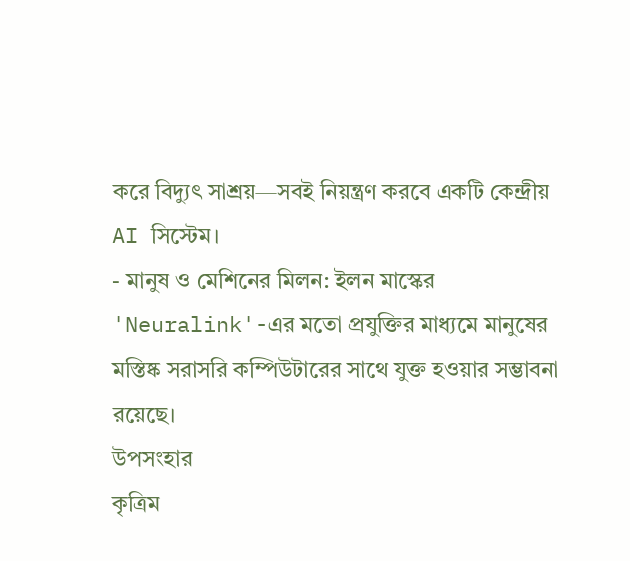করে বিদ্যুৎ সাশ্রয়—সবই নিয়ন্ত্রণ করবে একটি কেন্দ্রীয় AI সিস্টেম।
- মানুষ ও মেশিনের মিলন: ইলন মাস্কের 'Neuralink'-এর মতো প্রযুক্তির মাধ্যমে মানুষের মস্তিষ্ক সরাসরি কম্পিউটারের সাথে যুক্ত হওয়ার সম্ভাবনা রয়েছে।
উপসংহার
কৃত্রিম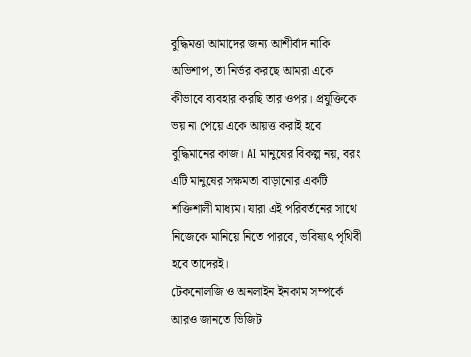বুদ্ধিমত্তা আমাদের জন্য আশীর্বাদ নাকি অভিশাপ, তা নির্ভর করছে আমরা একে কীভাবে ব্যবহার করছি তার ওপর। প্রযুক্তিকে ভয় না পেয়ে একে আয়ত্ত করাই হবে বুদ্ধিমানের কাজ। AI মানুষের বিকল্প নয়, বরং এটি মানুষের সক্ষমতা বাড়ানোর একটি শক্তিশালী মাধ্যম। যারা এই পরিবর্তনের সাথে নিজেকে মানিয়ে নিতে পারবে, ভবিষ্যৎ পৃথিবী হবে তাদেরই।
টেকনোলজি ও অনলাইন ইনকাম সম্পর্কে আরও জানতে ভিজিট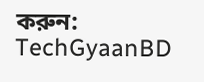করুন: TechGyaanBD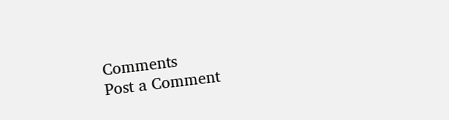Comments
Post a Comment